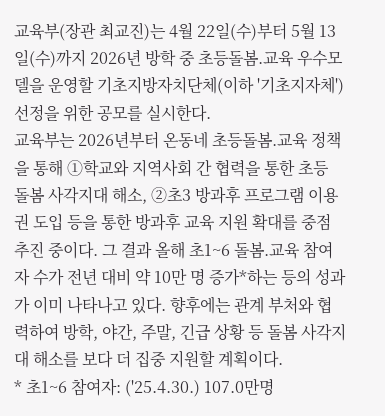교육부(장관 최교진)는 4월 22일(수)부터 5월 13일(수)까지 2026년 방학 중 초등돌봄.교육 우수모델을 운영할 기초지방자치단체(이하 '기초지자체') 선정을 위한 공모를 실시한다.
교육부는 2026년부터 온동네 초등돌봄.교육 정책을 통해 ①학교와 지역사회 간 협력을 통한 초등 돌봄 사각지대 해소, ②초3 방과후 프로그램 이용권 도입 등을 통한 방과후 교육 지원 확대를 중점 추진 중이다. 그 결과 올해 초1~6 돌봄.교육 참여자 수가 전년 대비 약 10만 명 증가*하는 등의 성과가 이미 나타나고 있다. 향후에는 관계 부처와 협력하여 방학, 야간, 주말, 긴급 상황 등 돌봄 사각지대 해소를 보다 더 집중 지원할 계획이다.
* 초1~6 참여자: ('25.4.30.) 107.0만명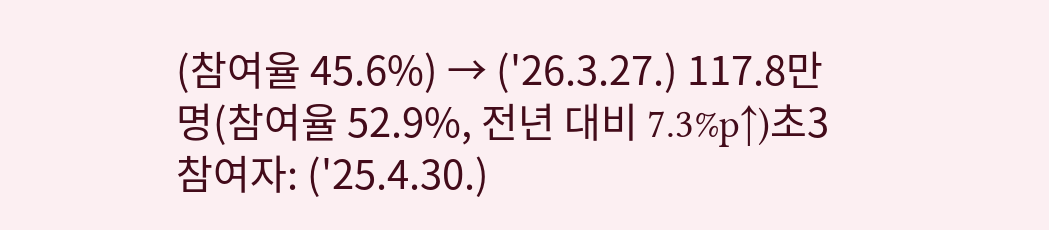(참여율 45.6%) → ('26.3.27.) 117.8만명(참여율 52.9%, 전년 대비 7.3%p↑)초3 참여자: ('25.4.30.)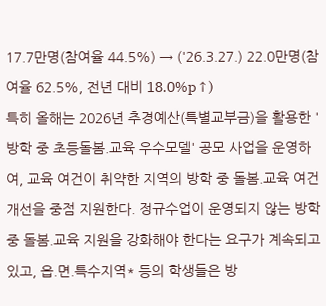17.7만명(참여율 44.5%) → ('26.3.27.) 22.0만명(참여율 62.5%, 전년 대비 18.0%p↑)
특히 올해는 2026년 추경예산(특별교부금)을 활용한 '방학 중 초등돌봄.교육 우수모델' 공모 사업을 운영하여, 교육 여건이 취약한 지역의 방학 중 돌봄.교육 여건 개선을 중점 지원한다. 정규수업이 운영되지 않는 방학 중 돌봄.교육 지원을 강화해야 한다는 요구가 계속되고 있고, 읍.면.특수지역* 등의 학생들은 방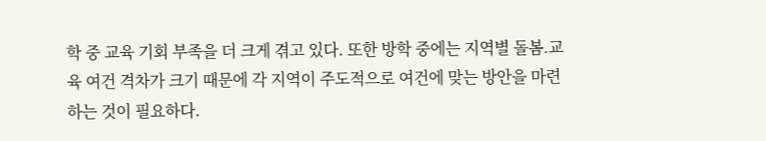학 중 교육 기회 부족을 더 크게 겪고 있다. 또한 방학 중에는 지역별 돌봄.교육 여건 격차가 크기 때문에 각 지역이 주도적으로 여건에 맞는 방안을 마련하는 것이 필요하다.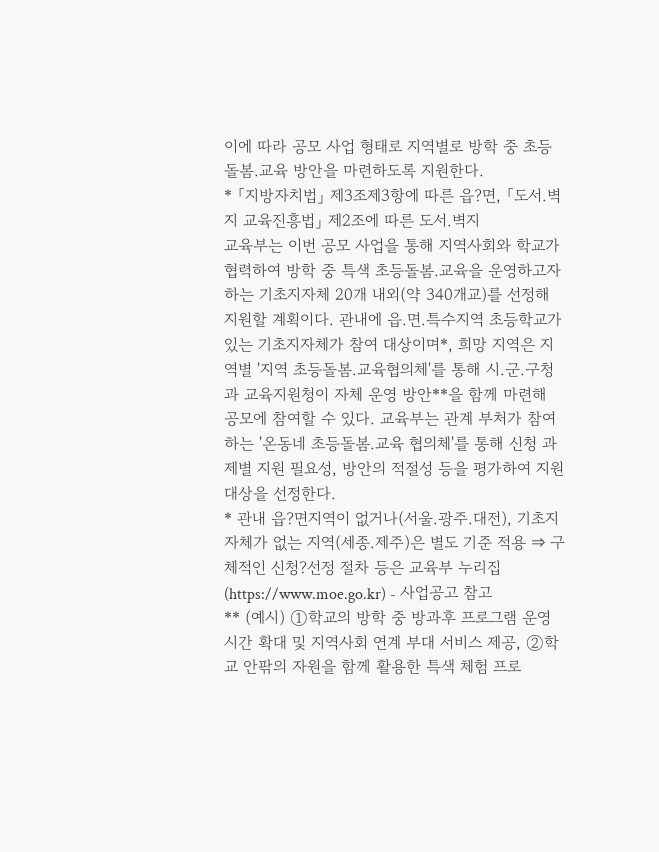이에 따라 공모 사업 형태로 지역별로 방학 중 초등돌봄.교육 방안을 마련하도록 지원한다.
* 「지방자치법」 제3조제3항에 따른 읍?면, 「도서.벽지 교육진흥법」 제2조에 따른 도서.벽지
교육부는 이번 공모 사업을 통해 지역사회와 학교가 협력하여 방학 중 특색 초등돌봄.교육을 운영하고자 하는 기초지자체 20개 내외(약 340개교)를 선정해 지원할 계획이다. 관내에 읍.면.특수지역 초등학교가 있는 기초지자체가 참여 대상이며*, 희망 지역은 지역별 '지역 초등돌봄.교육협의체'를 통해 시.군.구청과 교육지원청이 자체 운영 방안**을 함께 마련해 공모에 참여할 수 있다. 교육부는 관계 부처가 참여하는 '온동네 초등돌봄.교육 협의체'를 통해 신청 과제별 지원 필요성, 방안의 적절성 등을 평가하여 지원 대상을 선정한다.
* 관내 읍?면지역이 없거나(서울.광주.대전), 기초지자체가 없는 지역(세종.제주)은 별도 기준 적용 ⇒ 구체적인 신청?선정 절차 등은 교육부 누리집 (https://www.moe.go.kr) - 사업공고 참고
** (예시) ①학교의 방학 중 방과후 프로그램 운영 시간 확대 및 지역사회 연계 부대 서비스 제공, ②학교 안팎의 자원을 함께 활용한 특색 체험 프로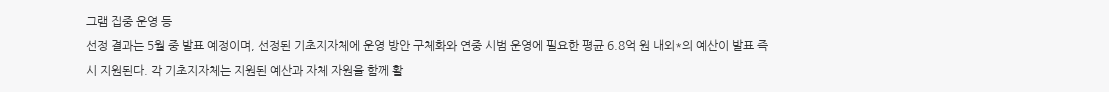그램 집중 운영 등
선정 결과는 5월 중 발표 예정이며, 선정된 기초지자체에 운영 방안 구체화와 연중 시범 운영에 필요한 평균 6.8억 원 내외*의 예산이 발표 즉시 지원된다. 각 기초지자체는 지원된 예산과 자체 자원을 함께 활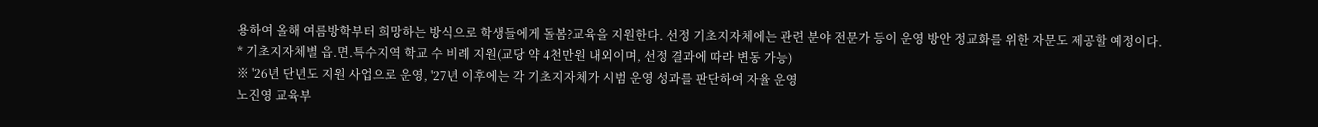용하여 올해 여름방학부터 희망하는 방식으로 학생들에게 돌봄?교육을 지원한다. 선정 기초지자체에는 관련 분야 전문가 등이 운영 방안 정교화를 위한 자문도 제공할 예정이다.
* 기초지자체별 읍.면.특수지역 학교 수 비례 지원(교당 약 4천만원 내외이며, 선정 결과에 따라 변동 가능)
※ '26년 단년도 지원 사업으로 운영, '27년 이후에는 각 기초지자체가 시범 운영 성과를 판단하여 자율 운영
노진영 교육부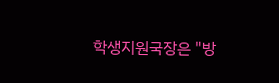학생지원국장은 "방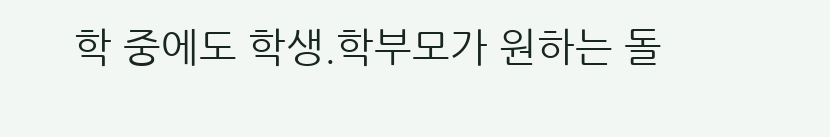학 중에도 학생.학부모가 원하는 돌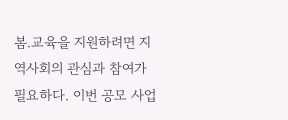봄.교육을 지원하려면 지역사회의 관심과 참여가 필요하다. 이번 공모 사업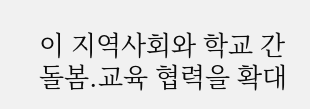이 지역사회와 학교 간 돌봄.교육 협력을 확대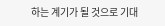하는 계기가 될 것으로 기대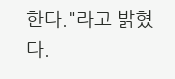한다."라고 밝혔다.